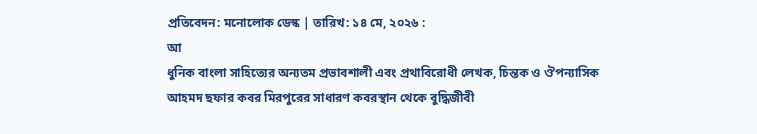প্রতিবেদন: মনোলোক ডেস্ক | তারিখ: ১৪ মে, ২০২৬ :
আ
ধুনিক বাংলা সাহিত্যের অন্যতম প্রভাবশালী এবং প্রথাবিরোধী লেখক, চিন্তক ও ঔপন্যাসিক আহমদ ছফার কবর মিরপুরের সাধারণ কবরস্থান থেকে বুদ্ধিজীবী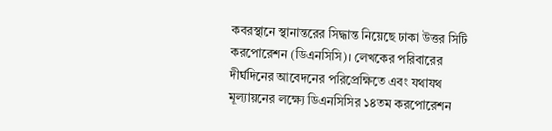কবরস্থানে স্থানান্তরের সিদ্ধান্ত নিয়েছে ঢাকা উত্তর সিটি করপোরেশন (ডিএনসিসি)। লেখকের পরিবারের দীর্ঘদিনের আবেদনের পরিপ্রেক্ষিতে এবং যথাযথ মূল্যায়নের লক্ষ্যে ডিএনসিসির ১৪তম করপোরেশন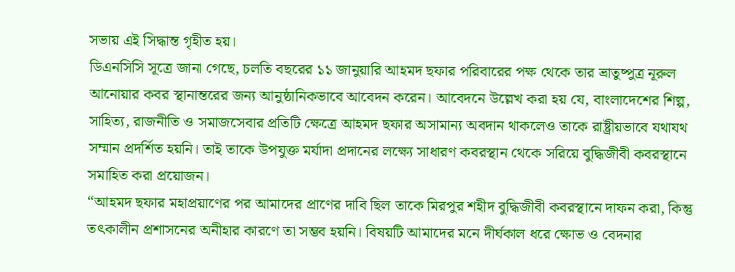সভায় এই সিদ্ধান্ত গৃহীত হয়।
ডিএনসিসি সূত্রে জানা গেছে, চলতি বছরের ১১ জানুয়ারি আহমদ ছফার পরিবারের পক্ষ থেকে তার ভ্রাতুষ্পুত্র নূরুল আনোয়ার কবর স্থানান্তরের জন্য আনুষ্ঠানিকভাবে আবেদন করেন। আবেদনে উল্লেখ করা হয় যে, বাংলাদেশের শিল্প, সাহিত্য, রাজনীতি ও সমাজসেবার প্রতিটি ক্ষেত্রে আহমদ ছফার অসামান্য অবদান থাকলেও তাকে রাষ্ট্রীয়ভাবে যথাযথ সম্মান প্রদর্শিত হয়নি। তাই তাকে উপযুক্ত মর্যাদা প্রদানের লক্ষ্যে সাধারণ কবরস্থান থেকে সরিয়ে বুদ্ধিজীবী কবরস্থানে সমাহিত করা প্রয়োজন।
“আহমদ ছফার মহাপ্রয়াণের পর আমাদের প্রাণের দাবি ছিল তাকে মিরপুর শহীদ বুদ্ধিজীবী কবরস্থানে দাফন করা, কিন্তু তৎকালীন প্রশাসনের অনীহার কারণে তা সম্ভব হয়নি। বিষয়টি আমাদের মনে দীর্ঘকাল ধরে ক্ষোভ ও বেদনার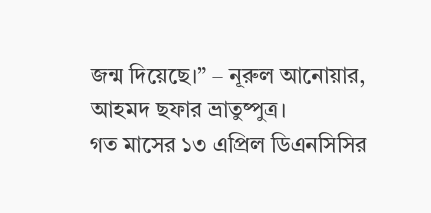জন্ম দিয়েছে।” – নূরুল আনোয়ার, আহমদ ছফার ভ্রাতুষ্পুত্র।
গত মাসের ১৩ এপ্রিল ডিএনসিসির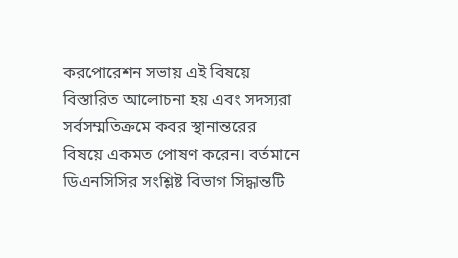করপোরেশন সভায় এই বিষয়ে বিস্তারিত আলোচনা হয় এবং সদস্যরা সর্বসম্মতিক্রমে কবর স্থানান্তরের বিষয়ে একমত পোষণ করেন। বর্তমানে ডিএনসিসির সংশ্লিষ্ট বিভাগ সিদ্ধান্তটি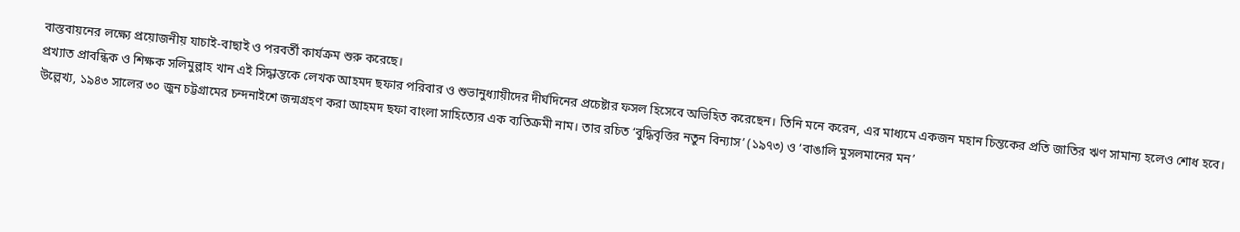বাস্তবায়নের লক্ষ্যে প্রয়োজনীয় যাচাই-বাছাই ও পরবর্তী কার্যক্রম শুরু করেছে।
প্রখ্যাত প্রাবন্ধিক ও শিক্ষক সলিমুল্লাহ খান এই সিদ্ধান্তকে লেখক আহমদ ছফার পরিবার ও শুভানুধ্যায়ীদের দীর্ঘদিনের প্রচেষ্টার ফসল হিসেবে অভিহিত করেছেন। তিনি মনে করেন, এর মাধ্যমে একজন মহান চিন্তকের প্রতি জাতির ঋণ সামান্য হলেও শোধ হবে।
উল্লেখ্য, ১৯৪৩ সালের ৩০ জুন চট্টগ্রামের চন্দনাইশে জন্মগ্রহণ করা আহমদ ছফা বাংলা সাহিত্যের এক ব্যতিক্রমী নাম। তার রচিত ‘বুদ্ধিবৃত্তির নতুন বিন্যাস’ (১৯৭৩) ও ‘বাঙালি মুসলমানের মন’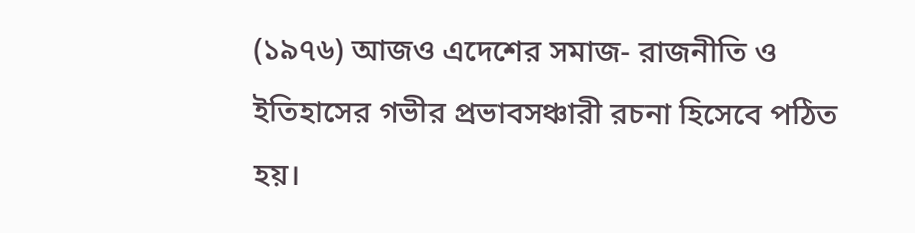(১৯৭৬) আজও এদেশের সমাজ- রাজনীতি ও ইতিহাসের গভীর প্রভাবসঞ্চারী রচনা হিসেবে পঠিত হয়।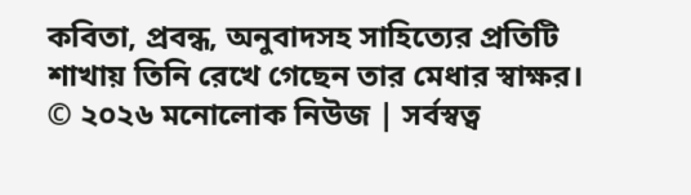কবিতা, প্রবন্ধ, অনুবাদসহ সাহিত্যের প্রতিটি শাখায় তিনি রেখে গেছেন তার মেধার স্বাক্ষর।
© ২০২৬ মনোলোক নিউজ | সর্বস্বত্ব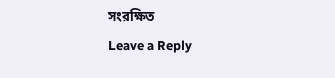সংরক্ষিত
Leave a Reply